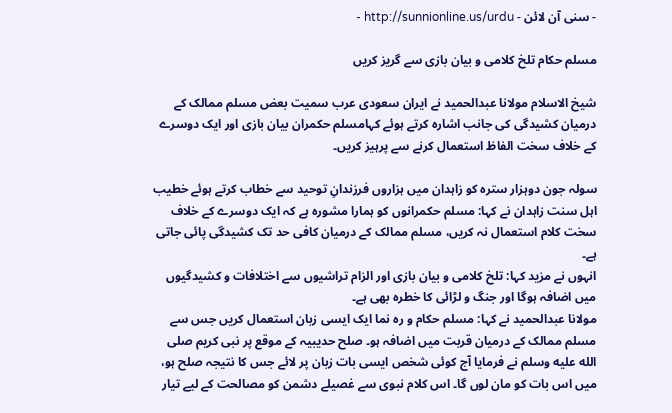- سنی آن لائن - http://sunnionline.us/urdu -

مسلم حکام تلخ کلامی و بیان بازی سے گریز کریں

شیخ الاسلام مولانا عبدالحمید نے ایران سعودی عرب سمیت بعض مسلم ممالک کے درمیان کشیدگی کی جانب اشارہ کرتے ہوئے کہامسلم حکمران بیان بازی اور ایک دوسرے کے خلاف سخت الفاظ استعمال کرنے سے پرہیز کریں۔

سولہ جون دوہزار سترہ کو زاہدان میں ہزاروں فرزندانِ توحید سے خطاب کرتے ہوئے خطیب اہل سنت زاہدان نے کہا: مسلم حکمرانوں کو ہمارا مشورہ ہے کہ ایک دوسرے کے خلاف سخت کلام استعمال نہ کریں، مسلم ممالک کے درمیان کافی حد تک کشیدگی پائی جاتی ہے۔
انہوں نے مزید کہا: تلخ کلامی و بیان بازی اور الزام تراشیوں سے اختلافات و کشیدگیوں میں اضافہ ہوگا اور جنگ و لڑائی کا خطرہ بھی ہے۔
مولانا عبدالحمید نے کہا: مسلم حکام و رہ نما ایک ایسی زبان استعمال کریں جس سے مسلم ممالک کے درمیان قربت میں اضافہ ہو۔ صلح حدیبیہ کے موقع پر نبی کریم صلى الله عليه وسلم نے فرمایا آج کوئی شخص ایسی بات زبان پر لائے جس کا نتیجہ صلح ہو، میں اس بات کو مان لوں گا۔ اس کلام نبوی سے غصیلے دشمن کو مصالحت کے لیے تیار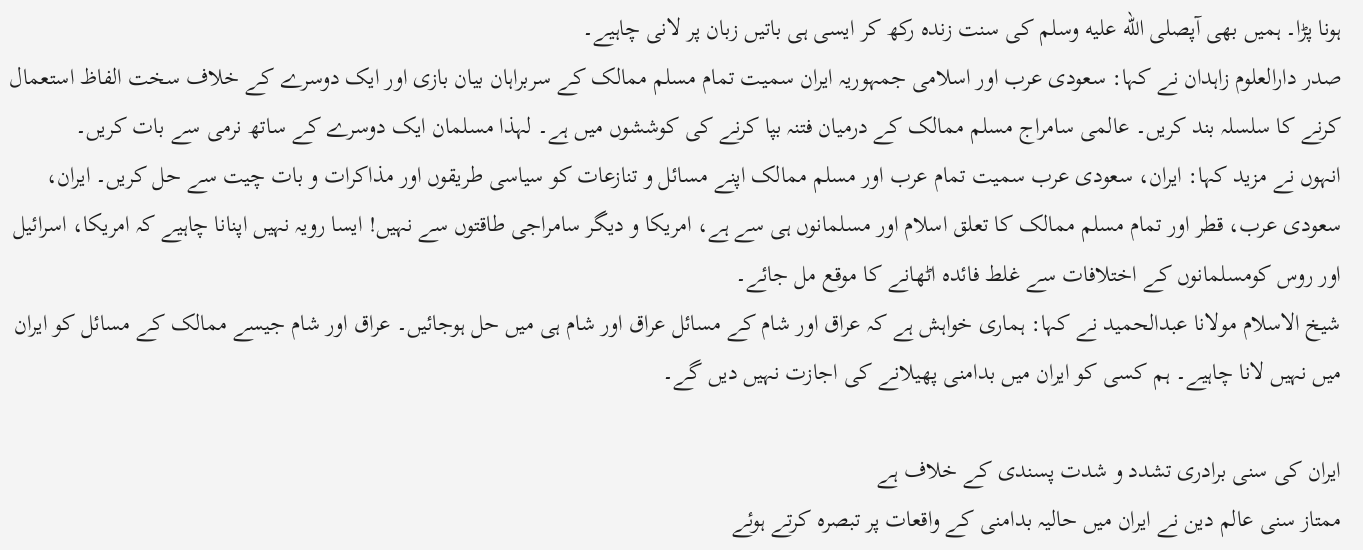ہونا پڑا۔ ہمیں بھی آپصلى الله عليه وسلم کی سنت زندہ رکھ کر ایسی ہی باتیں زبان پر لانی چاہیے۔
صدر دارالعلوم زاہدان نے کہا: سعودی عرب اور اسلامی جمہوریہ ایران سمیت تمام مسلم ممالک کے سربراہان بیان بازی اور ایک دوسرے کے خلاف سخت الفاظ استعمال کرنے کا سلسلہ بند کریں۔ عالمی سامراج مسلم ممالک کے درمیان فتنہ بپا کرنے کی کوششوں میں ہے۔ لہذا مسلمان ایک دوسرے کے ساتھ نرمی سے بات کریں۔
انہوں نے مزید کہا: ایران، سعودی عرب سمیت تمام عرب اور مسلم ممالک اپنے مسائل و تنازعات کو سیاسی طریقوں اور مذاکرات و بات چیت سے حل کریں۔ ایران، سعودی عرب، قطر اور تمام مسلم ممالک کا تعلق اسلام اور مسلمانوں ہی سے ہے، امریکا و دیگر سامراجی طاقتوں سے نہیں! ایسا رویہ نہیں اپنانا چاہیے کہ امریکا، اسرائیل اور روس کومسلمانوں کے اختلافات سے غلط فائدہ اٹھانے کا موقع مل جائے۔
شیخ الاسلام مولانا عبدالحمید نے کہا: ہماری خواہش ہے کہ عراق اور شام کے مسائل عراق اور شام ہی میں حل ہوجائیں۔ عراق اور شام جیسے ممالک کے مسائل کو ایران میں نہیں لانا چاہیے۔ ہم کسی کو ایران میں بدامنی پھیلانے کی اجازت نہیں دیں گے۔

ایران کی سنی برادری تشدد و شدت پسندی کے خلاف ہے
ممتاز سنی عالم دین نے ایران میں حالیہ بدامنی کے واقعات پر تبصرہ کرتے ہوئے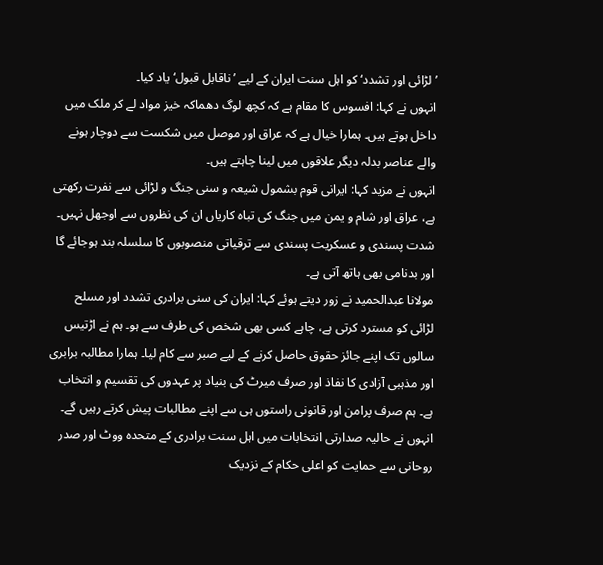’لڑائی اور تشدد‘ کو اہل سنت ایران کے لیے ’ناقابل قبول‘ یاد کیا۔
انہوں نے کہا: افسوس کا مقام ہے کہ کچھ لوگ دھماکہ خیز مواد لے کر ملک میں داخل ہوتے ہیں۔ ہمارا خیال ہے کہ عراق اور موصل میں شکست سے دوچار ہونے والے عناصر بدلہ دیگر علاقوں میں لینا چاہتے ہیں۔
انہوں نے مزید کہا: ایرانی قوم بشمول شیعہ و سنی جنگ و لڑائی سے نفرت رکھتی ہے، عراق اور شام و یمن میں جنگ کی تباہ کاریاں ان کی نظروں سے اوجھل نہیں۔ شدت پسندی و عسکریت پسندی سے ترقیاتی منصوبوں کا سلسلہ بند ہوجائے گا اور بدنامی بھی ہاتھ آتی ہے۔
مولانا عبدالحمید نے زور دیتے ہوئے کہا: ایران کی سنی برادری تشدد اور مسلح لڑائی کو مسترد کرتی ہے، چاہے کسی بھی شخص کی طرف سے ہو۔ ہم نے اڑتیس سالوں تک اپنے جائز حقوق حاصل کرنے کے لیے صبر سے کام لیا۔ ہمارا مطالبہ برابری اور مذہبی آزادی کا نفاذ اور صرف میرٹ کی بنیاد پر عہدوں کی تقسیم و انتخاب ہے۔ ہم صرف پرامن اور قانونی راستوں ہی سے اپنے مطالبات پیش کرتے رہیں گے۔
انہوں نے حالیہ صدارتی انتخابات میں اہل سنت برادری کے متحدہ ووٹ اور صدر روحانی سے حمایت کو اعلی حکام کے نزدیک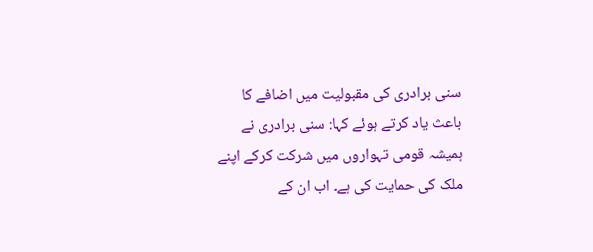سنی برادری کی مقبولیت میں اضافے کا باعث یاد کرتے ہوئے کہا: سنی برادری نے ہمیشہ قومی تہواروں میں شرکت کرکے اپنے ملک کی حمایت کی ہے۔ اب ان کے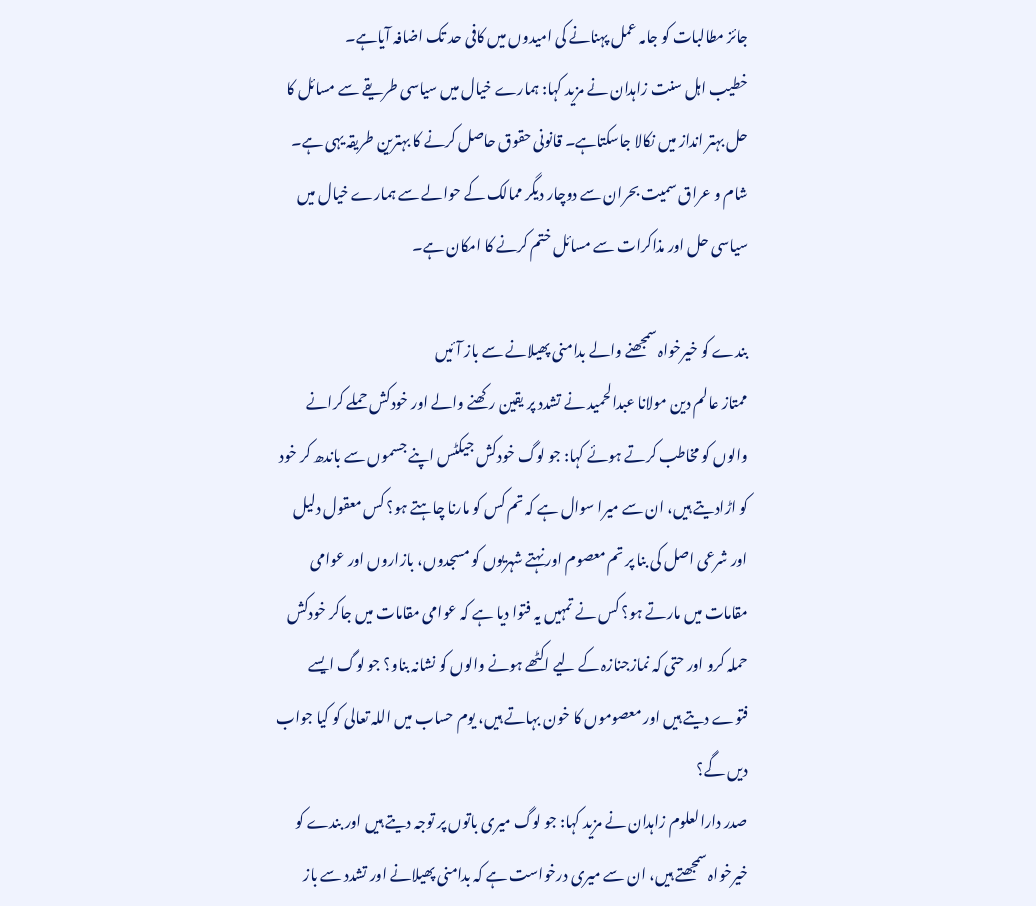جائز مطالبات کو جامہ عمل پہنانے کی امیدوں میں کافی حد تک اضافہ آیاہے۔
خطیب اہل سنت زاہدان نے مزید کہا: ہمارے خیال میں سیاسی طریقے سے مسائل کا حل بہتر انداز میں نکالا جاسکتاہے۔ قانونی حقوق حاصل کرنے کا بہترین طریقہ یہی ہے۔ شام و عراق سمیت بحران سے دوچار دیگر ممالک کے حوالے سے ہمارے خیال میں سیاسی حل اور مذاکرات سے مسائل ختم کرنے کا امکان ہے۔

بندے کو خیرخواہ سمجھنے والے بدامنی پھیلانے سے باز آئیں
ممتاز عالم دین مولانا عبدالحمید نے تشدد پر یقین رکھنے والے اور خودکش حملے کرانے والوں کو مخاطب کرتے ہوئے کہا: جو لوگ خودکش جیکٹس اپنے جسموں سے باندھ کر خود کو اڑادیتے ہیں، ان سے میرا سوال ہے کہ تم کس کو مارنا چاہتے ہو؟ کس معقول دلیل اور شرعی اصل کی بنا پر تم معصوم اور نہتے شہریوں کو مسجدوں، بازاروں اور عوامی مقامات میں مارتے ہو؟ کس نے تمہیں یہ فتوا دیا ہے کہ عوامی مقامات میں جاکر خودکش حملہ کرو اور حتی کہ نمازجنازہ کے لیے اکٹھے ہونے والوں کو نشانہ بناو؟ جو لوگ ایسے فتوے دیتے ہیں اور معصوموں کا خون بہاتے ہیں، یوم حساب میں اللہ تعالی کو کیا جواب دیں گے؟
صدر دارالعلوم زاہدان نے مزید کہا: جو لوگ میری باتوں پر توجہ دیتے ہیں اور بندے کو خیرخواہ سمجھتے ہیں، ان سے میری درخواست ہے کہ بدامنی پھیلانے اور تشدد سے باز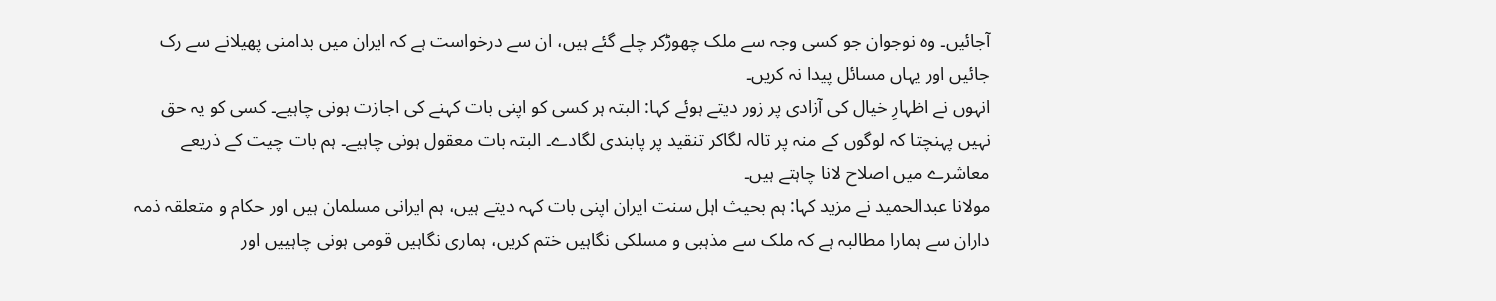آجائیں۔ وہ نوجوان جو کسی وجہ سے ملک چھوڑکر چلے گئے ہیں، ان سے درخواست ہے کہ ایران میں بدامنی پھیلانے سے رک جائیں اور یہاں مسائل پیدا نہ کریں۔
انہوں نے اظہارِ خیال کی آزادی پر زور دیتے ہوئے کہا: البتہ ہر کسی کو اپنی بات کہنے کی اجازت ہونی چاہیے۔ کسی کو یہ حق نہیں پہنچتا کہ لوگوں کے منہ پر تالہ لگاکر تنقید پر پابندی لگادے۔ البتہ بات معقول ہونی چاہیے۔ ہم بات چیت کے ذریعے معاشرے میں اصلاح لانا چاہتے ہیں۔
مولانا عبدالحمید نے مزید کہا: ہم بحیث اہل سنت ایران اپنی بات کہہ دیتے ہیں، ہم ایرانی مسلمان ہیں اور حکام و متعلقہ ذمہ داران سے ہمارا مطالبہ ہے کہ ملک سے مذہبی و مسلکی نگاہیں ختم کریں، ہماری نگاہیں قومی ہونی چاہییں اور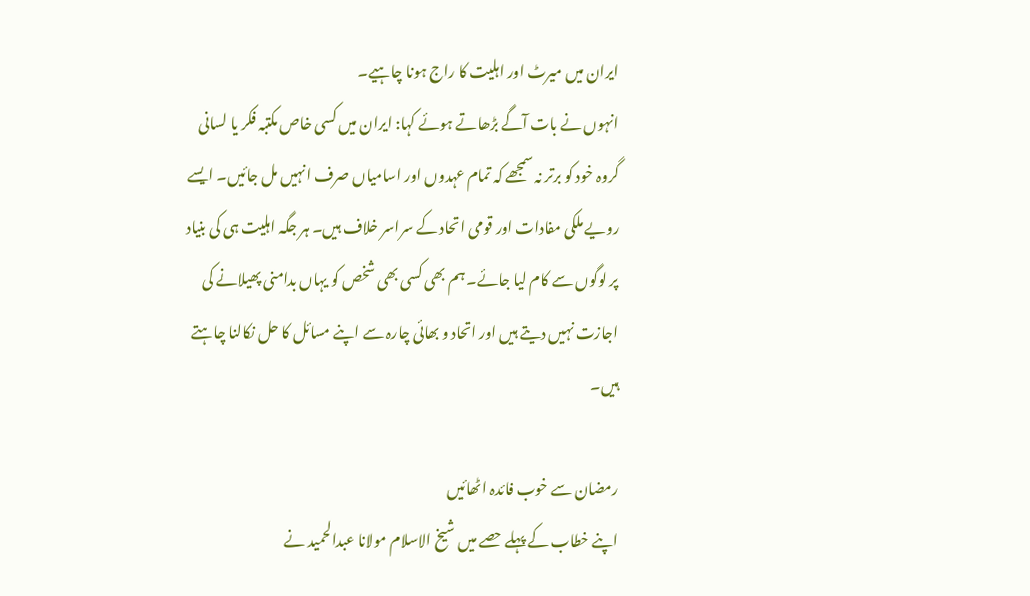ایران میں میرٹ اور اہلیت کا راج ہونا چاہیے۔
انہوں نے بات آگے بڑھاتے ہوئے کہا: ایران میں کسی خاص مکتبہ فکر یا لسانی گروہ خود کو برتر نہ سمجھے کہ تمام عہدوں اور اسامیاں صرف انہیں مل جائیں۔ ایسے رویے ملکی مفادات اور قومی اتحاد کے سراسر خلاف ہیں۔ ہر جگہ اہلیت ہی کی بنیاد پر لوگوں سے کام لیا جائے۔ ہم بھی کسی بھی شخص کو یہاں بدامنی پھیلانے کی اجازت نہیں دیتے ہیں اور اتحاد و بھائی چارہ سے اپنے مسائل کا حل نکالنا چاہتے ہیں۔

رمضان سے خوب فائدہ اٹھائیں
اپنے خطاب کے پہلے حصے میں شیخ الاسلام مولانا عبدالحمید نے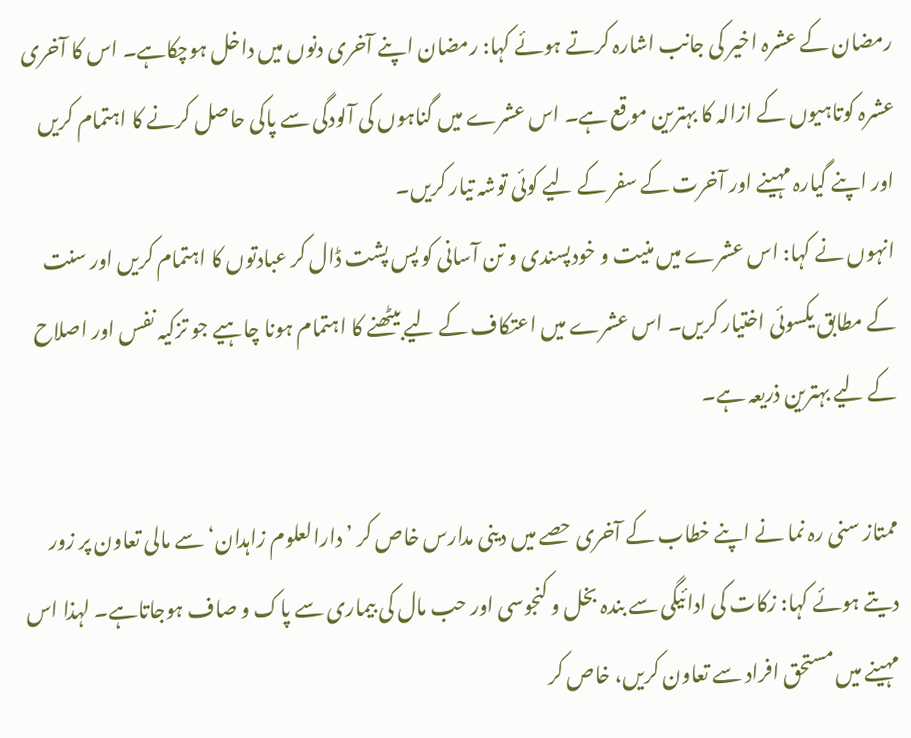رمضان کے عشرہ اخیر کی جانب اشارہ کرتے ہوئے کہا: رمضان اپنے آخری دنوں میں داخل ہوچکاہے۔ اس کا آخری عشرہ کوتاہیوں کے ازالہ کا بہترین موقع ہے۔ اس عشرے میں گناہوں کی آلودگی سے پاکی حاصل کرنے کا اہتمام کریں اور اپنے گیارہ مہینے اور آخرت کے سفر کے لیے کوئی توشہ تیار کریں۔
انہوں نے کہا: اس عشرے میں منیت و خودپسندی و تن آسانی کو پس پشت ڈال کر عبادتوں کا اہتمام کریں اور سنت کے مطابق یکسوئی اختیار کریں۔ اس عشرے میں اعتکاف کے لیے بیٹھنے کا اہتمام ہونا چاہیے جو تزکیہ نفس اور اصلاح کے لیے بہترین ذریعہ ہے۔

ممتاز سنی رہ نما نے اپنے خطاب کے آخری حصے میں دینی مدارس خاص کر ’دارالعلوم زاہدان‘ سے مالی تعاون پر زور دیتے ہوئے کہا: زکات کی ادائیگی سے بندہ بخل و کنجوسی اور حب مال کی بیماری سے پاک و صاف ہوجاتاہے۔ لہذا اس مہینے میں مستحق افراد سے تعاون کریں، خاص کر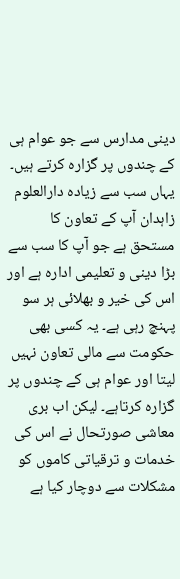دینی مدارس سے جو عوام ہی کے چندوں پر گزارہ کرتے ہیں۔ یہاں سب سے زیادہ دارالعلوم زاہدان آپ کے تعاون کا مستحق ہے جو آپ کا سب سے بڑا دینی و تعلیمی ادارہ ہے اور اس کی خیر و بھلائی ہر سو پہنچ رہی ہے۔ یہ کسی بھی حکومت سے مالی تعاون نہیں لیتا اور عوام ہی کے چندوں پر گزارہ کرتاہے۔ لیکن اب بری معاشی صورتحال نے اس کی خدمات و ترقیاتی کاموں کو مشکلات سے دوچار کیا ہے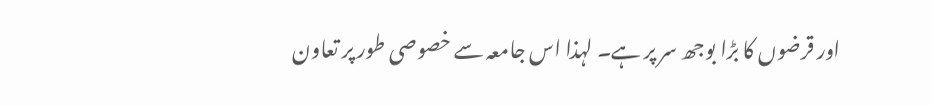اور قرضوں کا بڑا بوجھ سر پر ہے۔ لہذا اس جامعہ سے خصوصی طور پر تعاون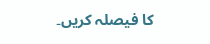کا فیصلہ کریں۔